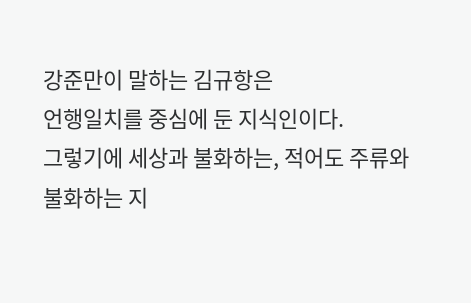강준만이 말하는 김규항은
언행일치를 중심에 둔 지식인이다.
그렇기에 세상과 불화하는, 적어도 주류와 불화하는 지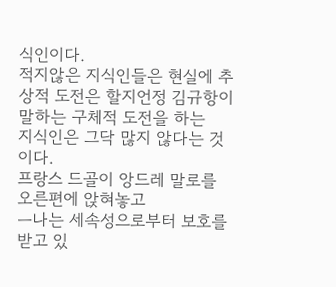식인이다.
적지않은 지식인들은 현실에 추상적 도전은 할지언정 김규항이 말하는 구체적 도전을 하는
지식인은 그닥 많지 않다는 것이다.
프랑스 드골이 앙드레 말로를 오른편에 앉혀놓고
ㅡ나는 세속성으로부터 보호를 받고 있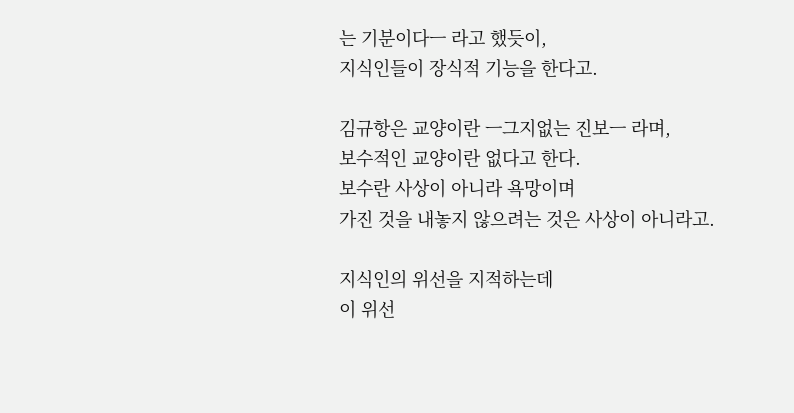는 기분이다ㅡ 라고 했듯이,
지식인들이 장식적 기능을 한다고.

김규항은 교양이란 ㅡ그지없는 진보ㅡ 라며,
보수적인 교양이란 없다고 한다.
보수란 사상이 아니라 욕망이며
가진 것을 내놓지 않으려는 것은 사상이 아니라고.

지식인의 위선을 지적하는데
이 위선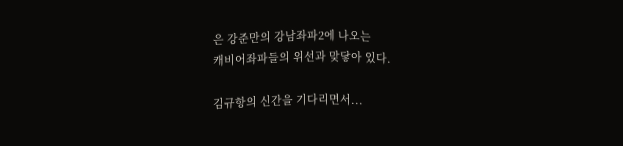은 강준만의 강남좌파2에 나오는
캐비어좌파들의 위선과 맞닿아 있다.

김규항의 신간을 기다리면서...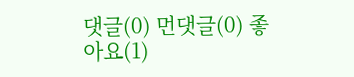댓글(0) 먼댓글(0) 좋아요(1)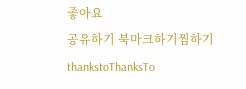좋아요
공유하기 북마크하기찜하기 thankstoThanksTo